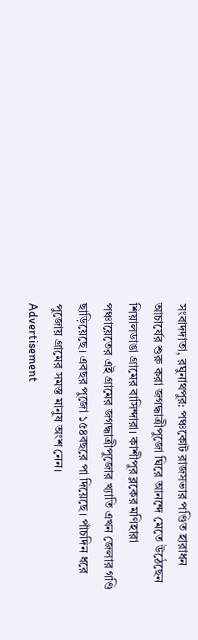সংবাদদাতা, রঘুনাথপুর: পঞ্চকোট রাজসভার পণ্ডিত হারাধন আচার্যের শুরু করা জগদ্ধাত্রীপুজো ঘিরে আনন্দে মেতে উঠেছেন শিয়ালডাঙা গ্রামের বাসিন্দারা। কাশীপুর ব্লকের মণিহারা পঞ্চায়েতের এই গ্রামের জগদ্ধাত্রীপুজোর খ্যাতি এখন জেলার গণ্ডি ছাড়িয়েছে। এবছর পুজো ১৫৪বছরে পা দিয়েছে। পাঁচদিন ধরে পুজোয় গ্রামের সমস্ত মানুষ অংশ নেন।
Advertisement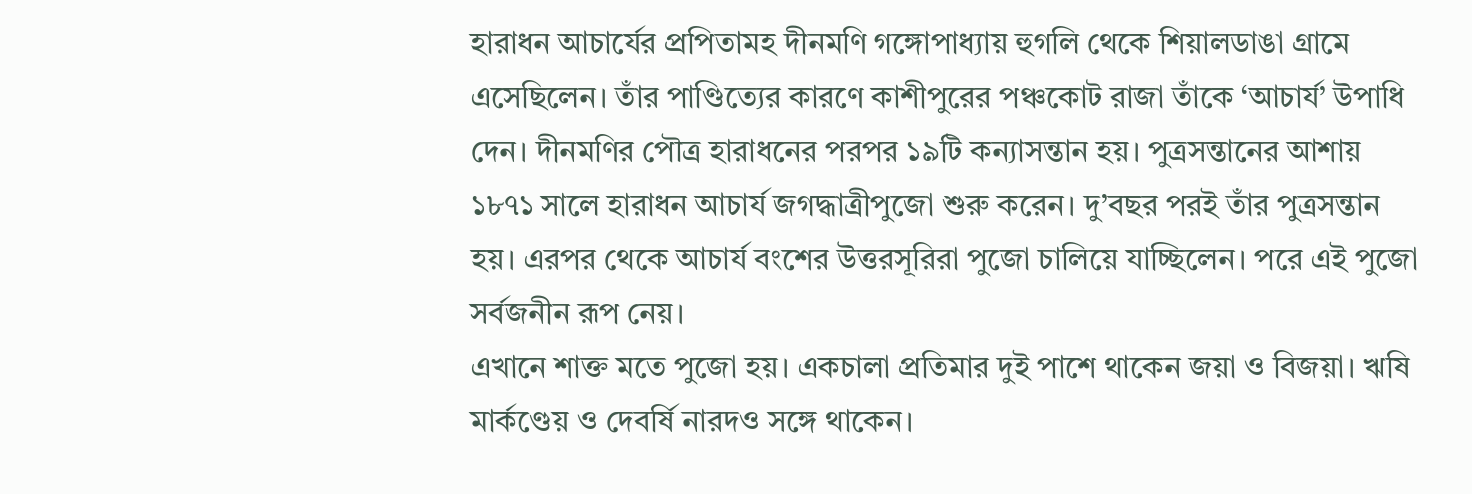হারাধন আচার্যের প্রপিতামহ দীনমণি গঙ্গোপাধ্যায় হুগলি থেকে শিয়ালডাঙা গ্রামে এসেছিলেন। তাঁর পাণ্ডিত্যের কারণে কাশীপুরের পঞ্চকোট রাজা তাঁকে ‘আচার্য’ উপাধি দেন। দীনমণির পৌত্র হারাধনের পরপর ১৯টি কন্যাসন্তান হয়। পুত্রসন্তানের আশায় ১৮৭১ সালে হারাধন আচার্য জগদ্ধাত্রীপুজো শুরু করেন। দু’বছর পরই তাঁর পুত্রসন্তান হয়। এরপর থেকে আচার্য বংশের উত্তরসূরিরা পুজো চালিয়ে যাচ্ছিলেন। পরে এই পুজো সর্বজনীন রূপ নেয়।
এখানে শাক্ত মতে পুজো হয়। একচালা প্রতিমার দুই পাশে থাকেন জয়া ও বিজয়া। ঋষি মার্কণ্ডেয় ও দেবর্ষি নারদও সঙ্গে থাকেন।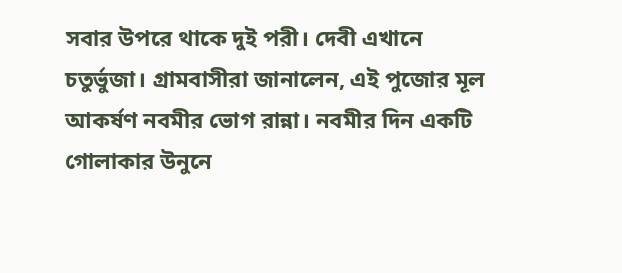সবার উপরে থাকে দুই পরী। দেবী এখানে চতুর্ভুজা। গ্রামবাসীরা জানালেন, এই পুজোর মূল আকর্ষণ নবমীর ভোগ রান্না। নবমীর দিন একটি গোলাকার উনুনে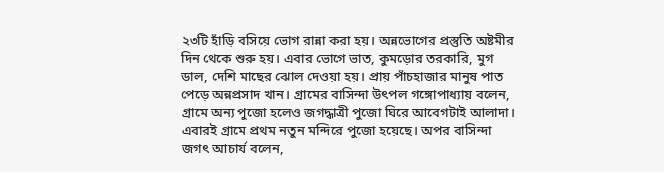২৩টি হাঁড়ি বসিয়ে ভোগ রান্না করা হয়। অন্নভোগের প্রস্তুতি অষ্টমীর দিন থেকে শুরু হয়। এবার ভোগে ভাত, কুমড়োর তরকারি, মুগ ডাল, দেশি মাছের ঝোল দেওয়া হয়। প্রায় পাঁচহাজার মানুষ পাত পেড়ে অন্নপ্রসাদ খান। গ্রামের বাসিন্দা উৎপল গঙ্গোপাধ্যায় বলেন, গ্রামে অন্য পুজো হলেও জগদ্ধাত্রী পুজো ঘিরে আবেগটাই আলাদা। এবারই গ্রামে প্রথম নতুন মন্দিরে পুজো হয়েছে। অপর বাসিন্দা জগৎ আচার্য বলেন,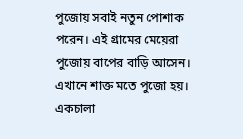পুজোয় সবাই নতুন পোশাক পরেন। এই গ্রামের মেয়েরা পুজোয় বাপের বাড়ি আসেন।
এখানে শাক্ত মতে পুজো হয়। একচালা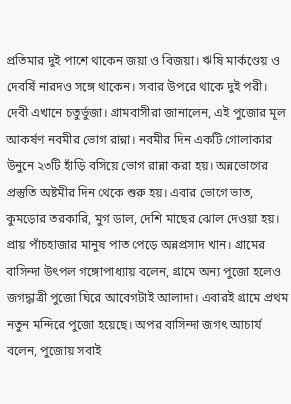প্রতিমার দুই পাশে থাকেন জয়া ও বিজয়া। ঋষি মার্কণ্ডেয় ও দেবর্ষি নারদও সঙ্গে থাকেন। সবার উপরে থাকে দুই পরী। দেবী এখানে চতুর্ভুজা। গ্রামবাসীরা জানালেন, এই পুজোর মূল আকর্ষণ নবমীর ভোগ রান্না। নবমীর দিন একটি গোলাকার উনুনে ২৩টি হাঁড়ি বসিয়ে ভোগ রান্না করা হয়। অন্নভোগের প্রস্তুতি অষ্টমীর দিন থেকে শুরু হয়। এবার ভোগে ভাত, কুমড়োর তরকারি, মুগ ডাল, দেশি মাছের ঝোল দেওয়া হয়। প্রায় পাঁচহাজার মানুষ পাত পেড়ে অন্নপ্রসাদ খান। গ্রামের বাসিন্দা উৎপল গঙ্গোপাধ্যায় বলেন, গ্রামে অন্য পুজো হলেও জগদ্ধাত্রী পুজো ঘিরে আবেগটাই আলাদা। এবারই গ্রামে প্রথম নতুন মন্দিরে পুজো হয়েছে। অপর বাসিন্দা জগৎ আচার্য বলেন, পুজোয় সবাই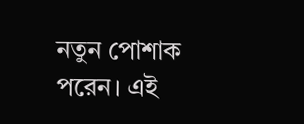নতুন পোশাক পরেন। এই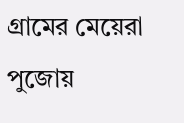গ্রামের মেয়েরা পুজোয়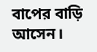বাপের বাড়ি আসেন।